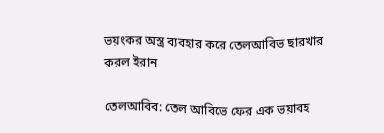ভয়ংকর অস্ত্র ব্যবহার করে তেলআবিভ ছারখার করল ইরান

তেলআবিব: তেল আবিভে ফের এক ভয়াবহ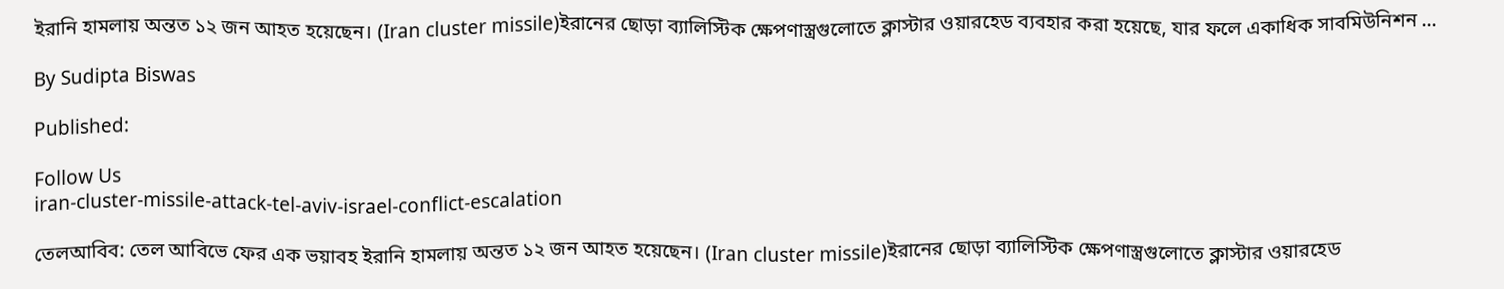ইরানি হামলায় অন্তত ১২ জন আহত হয়েছেন। (Iran cluster missile)ইরানের ছোড়া ব্যালিস্টিক ক্ষেপণাস্ত্রগুলোতে ক্লাস্টার ওয়ারহেড ব্যবহার করা হয়েছে, যার ফলে একাধিক সাবমিউনিশন ...

By Sudipta Biswas

Published:

Follow Us
iran-cluster-missile-attack-tel-aviv-israel-conflict-escalation

তেলআবিব: তেল আবিভে ফের এক ভয়াবহ ইরানি হামলায় অন্তত ১২ জন আহত হয়েছেন। (Iran cluster missile)ইরানের ছোড়া ব্যালিস্টিক ক্ষেপণাস্ত্রগুলোতে ক্লাস্টার ওয়ারহেড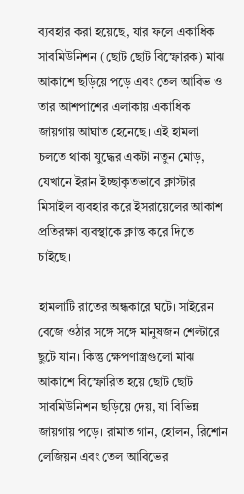ব্যবহার করা হয়েছে, যার ফলে একাধিক সাবমিউনিশন (ছোট ছোট বিস্ফোরক) মাঝ আকাশে ছড়িয়ে পড়ে এবং তেল আবিভ ও তার আশপাশের এলাকায় একাধিক জায়গায় আঘাত হেনেছে। এই হামলা চলতে থাকা যুদ্ধের একটা নতুন মোড়, যেখানে ইরান ইচ্ছাকৃতভাবে ক্লাস্টার মিসাইল ব্যবহার করে ইসরায়েলের আকাশ প্রতিরক্ষা ব্যবস্থাকে ক্লান্ত করে দিতে চাইছে।

হামলাটি রাতের অন্ধকারে ঘটে। সাইরেন বেজে ওঠার সঙ্গে সঙ্গে মানুষজন শেল্টারে ছুটে যান। কিন্তু ক্ষেপণাস্ত্রগুলো মাঝ আকাশে বিস্ফোরিত হয়ে ছোট ছোট সাবমিউনিশন ছড়িয়ে দেয়, যা বিভিন্ন জায়গায় পড়ে। রামাত গান, হোলন, রিশোন লেজিয়ন এবং তেল আবিভের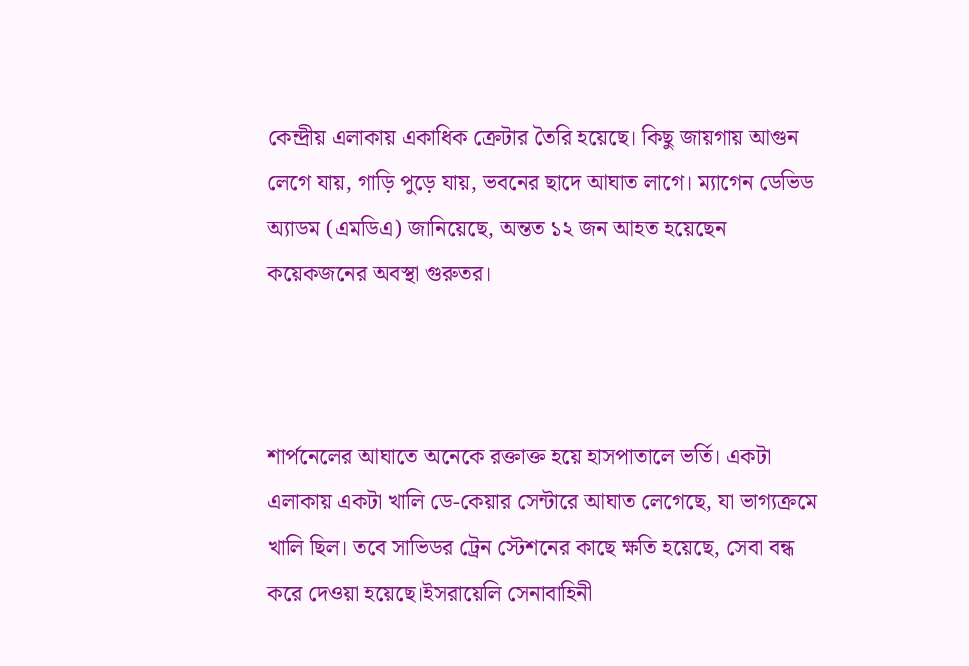কেন্দ্রীয় এলাকায় একাধিক ক্রেটার তৈরি হয়েছে। কিছু জায়গায় আগুন লেগে যায়, গাড়ি পুড়ে যায়, ভবনের ছাদে আঘাত লাগে। ম্যাগেন ডেভিড অ্যাডম (এমডিএ) জানিয়েছে, অন্তত ১২ জন আহত হয়েছেন কয়েকজনের অবস্থা গুরুতর।



শার্পনেলের আঘাতে অনেকে রক্তাক্ত হয়ে হাসপাতালে ভর্তি। একটা এলাকায় একটা খালি ডে-কেয়ার সেন্টারে আঘাত লেগেছে, যা ভাগ্যক্রমে খালি ছিল। তবে সাভিডর ট্রেন স্টেশনের কাছে ক্ষতি হয়েছে, সেবা বন্ধ করে দেওয়া হয়েছে।ইসরায়েলি সেনাবাহিনী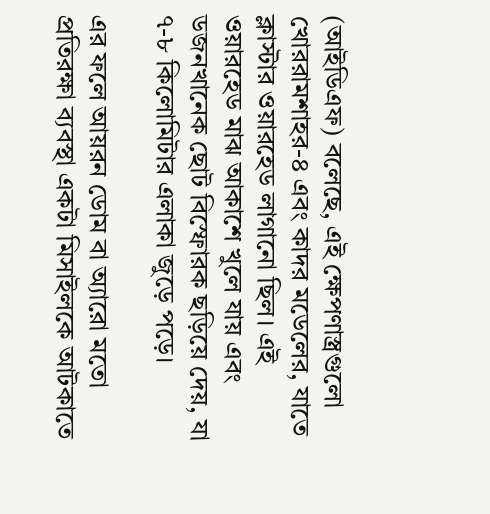(আইডিএফ) বলেছে, এই ক্ষেপণাস্ত্রগুলো খোররামশাহর-৪ এবং কাদর মডেলের, যাতে ক্লাস্টার ওয়ারহেড লাগানো ছিল। এই ওয়ারহেড মাঝ আকাশে খুলে যায় এবং ডজনখানেক ছোট বিস্ফোরক ছড়িয়ে দেয়, যা ৭-৮ কিলোমিটার এলাকা জুড়ে পড়ে।

এর ফলে আয়রন ডোম বা অ্যারো মতো প্রতিরক্ষা ব্যবস্থা একটা মিসাইলকে আটকাতে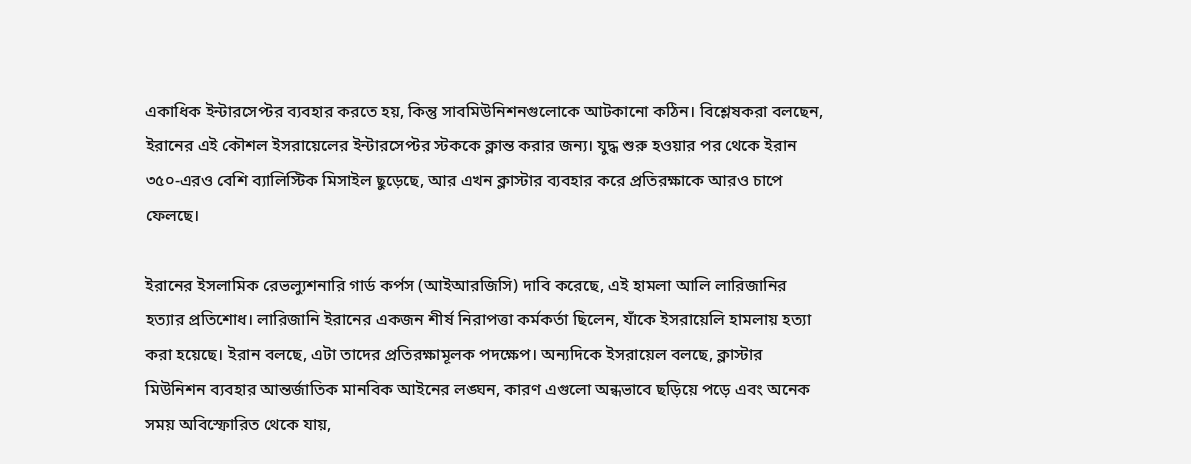একাধিক ইন্টারসেপ্টর ব্যবহার করতে হয়, কিন্তু সাবমিউনিশনগুলোকে আটকানো কঠিন। বিশ্লেষকরা বলছেন, ইরানের এই কৌশল ইসরায়েলের ইন্টারসেপ্টর স্টককে ক্লান্ত করার জন্য। যুদ্ধ শুরু হওয়ার পর থেকে ইরান ৩৫০-এরও বেশি ব্যালিস্টিক মিসাইল ছুড়েছে, আর এখন ক্লাস্টার ব্যবহার করে প্রতিরক্ষাকে আরও চাপে ফেলছে।

ইরানের ইসলামিক রেভল্যুশনারি গার্ড কর্পস (আইআরজিসি) দাবি করেছে, এই হামলা আলি লারিজানির হত্যার প্রতিশোধ। লারিজানি ইরানের একজন শীর্ষ নিরাপত্তা কর্মকর্তা ছিলেন, যাঁকে ইসরায়েলি হামলায় হত্যা করা হয়েছে। ইরান বলছে, এটা তাদের প্রতিরক্ষামূলক পদক্ষেপ। অন্যদিকে ইসরায়েল বলছে, ক্লাস্টার মিউনিশন ব্যবহার আন্তর্জাতিক মানবিক আইনের লঙ্ঘন, কারণ এগুলো অন্ধভাবে ছড়িয়ে পড়ে এবং অনেক সময় অবিস্ফোরিত থেকে যায়,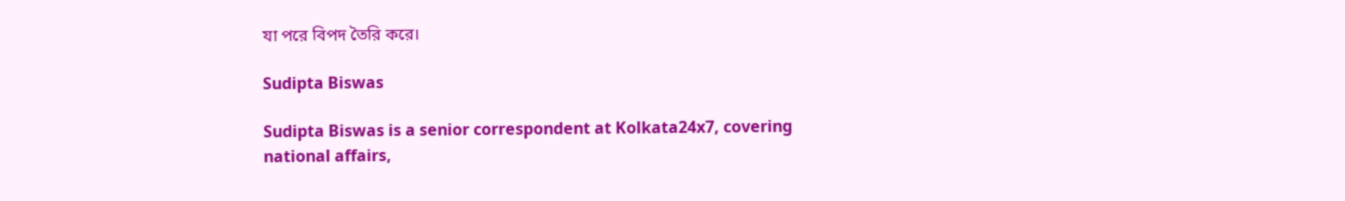যা পরে বিপদ তৈরি করে।

Sudipta Biswas

Sudipta Biswas is a senior correspondent at Kolkata24x7, covering national affairs,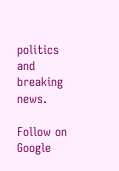politics and breaking news.

Follow on Google